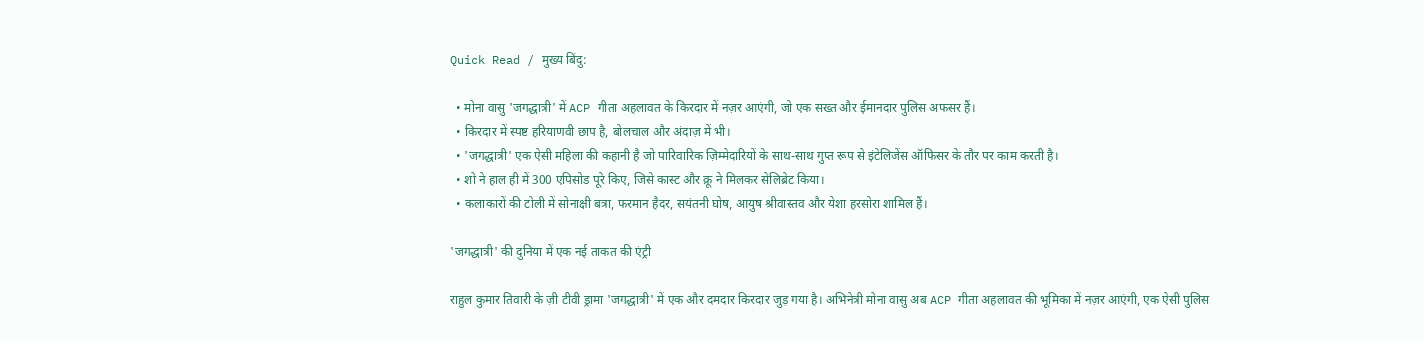Quick Read / मुख्य बिंदु:

  • मोना वासु 'जगद्धात्री' में ACP गीता अहलावत के किरदार में नज़र आएंगी, जो एक सख्त और ईमानदार पुलिस अफसर हैं।
  • किरदार में स्पष्ट हरियाणवी छाप है, बोलचाल और अंदाज़ में भी।
  • 'जगद्धात्री' एक ऐसी महिला की कहानी है जो पारिवारिक ज़िम्मेदारियों के साथ-साथ गुप्त रूप से इंटेलिजेंस ऑफिसर के तौर पर काम करती है।
  • शो ने हाल ही में 300 एपिसोड पूरे किए, जिसे कास्ट और क्रू ने मिलकर सेलिब्रेट किया।
  • कलाकारों की टोली में सोनाक्षी बत्रा, फरमान हैदर, सयंतनी घोष, आयुष श्रीवास्तव और येशा हरसोरा शामिल हैं।

'जगद्धात्री' की दुनिया में एक नई ताकत की एंट्री

राहुल कुमार तिवारी के ज़ी टीवी ड्रामा 'जगद्धात्री' में एक और दमदार किरदार जुड़ गया है। अभिनेत्री मोना वासु अब ACP गीता अहलावत की भूमिका में नज़र आएंगी, एक ऐसी पुलिस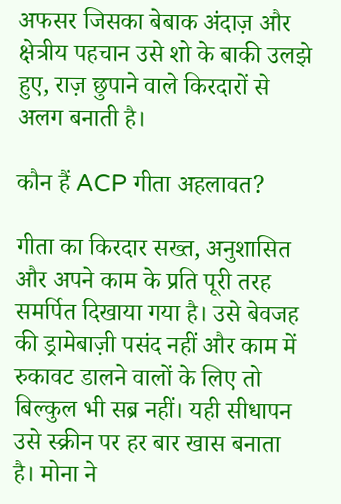अफसर जिसका बेबाक अंदाज़ और क्षेत्रीय पहचान उसे शो के बाकी उलझे हुए, राज़ छुपाने वाले किरदारों से अलग बनाती है।

कौन हैं ACP गीता अहलावत?

गीता का किरदार सख्त, अनुशासित और अपने काम के प्रति पूरी तरह समर्पित दिखाया गया है। उसे बेवजह की ड्रामेबाज़ी पसंद नहीं और काम में रुकावट डालने वालों के लिए तो बिल्कुल भी सब्र नहीं। यही सीधापन उसे स्क्रीन पर हर बार खास बनाता है। मोना ने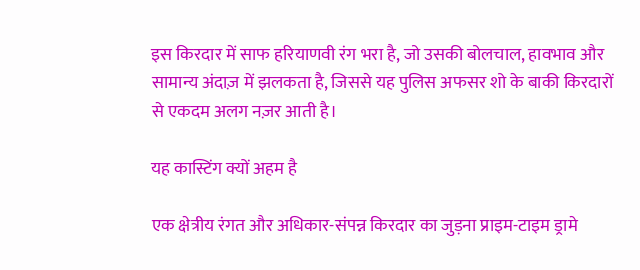इस किरदार में साफ हरियाणवी रंग भरा है, जो उसकी बोलचाल, हावभाव और सामान्य अंदाज़ में झलकता है, जिससे यह पुलिस अफसर शो के बाकी किरदारों से एकदम अलग नज़र आती है।

यह कास्टिंग क्यों अहम है

एक क्षेत्रीय रंगत और अधिकार-संपन्न किरदार का जुड़ना प्राइम-टाइम ड्रामे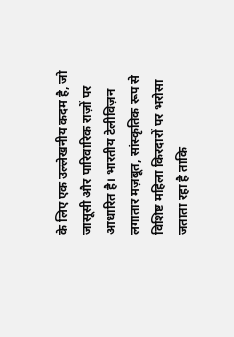के लिए एक उल्लेखनीय कदम है, जो जासूसी और पारिवारिक राज़ों पर आधारित है। भारतीय टेलीविज़न लगातार मज़बूत, सांस्कृतिक रूप से विशिष्ट महिला किरदारों पर भरोसा जताता रहा है ताकि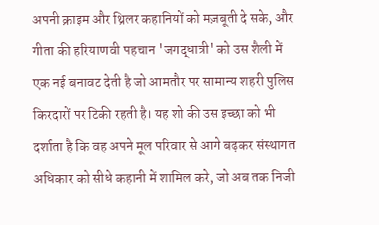अपनी क्राइम और थ्रिलर कहानियों को मज़बूती दे सके, और गीता की हरियाणवी पहचान 'जगद्धात्री' को उस शैली में एक नई बनावट देती है जो आमतौर पर सामान्य शहरी पुलिस किरदारों पर टिकी रहती है। यह शो की उस इच्छा को भी दर्शाता है कि वह अपने मूल परिवार से आगे बढ़कर संस्थागत अधिकार को सीधे कहानी में शामिल करे, जो अब तक निजी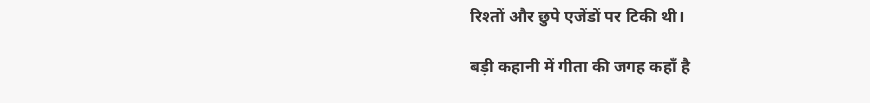रिश्तों और छुपे एजेंडों पर टिकी थी।

बड़ी कहानी में गीता की जगह कहाँ है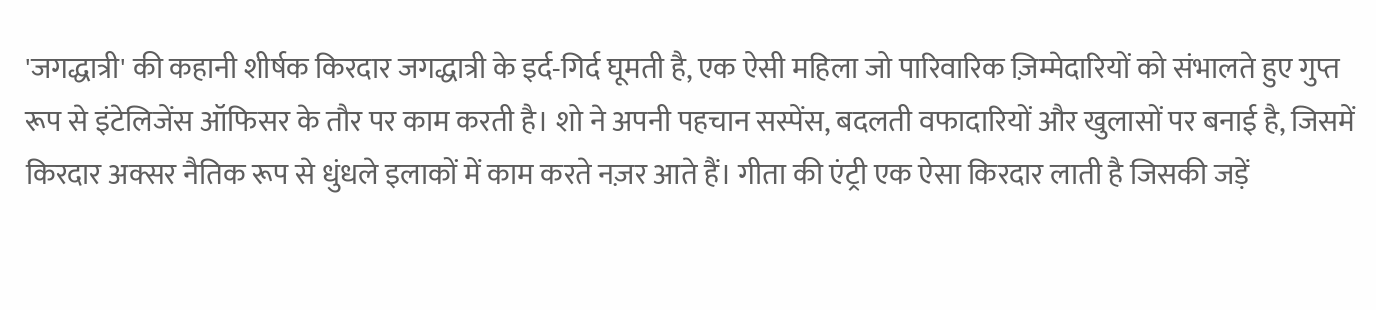'जगद्धात्री' की कहानी शीर्षक किरदार जगद्धात्री के इर्द-गिर्द घूमती है, एक ऐसी महिला जो पारिवारिक ज़िम्मेदारियों को संभालते हुए गुप्त रूप से इंटेलिजेंस ऑफिसर के तौर पर काम करती है। शो ने अपनी पहचान सस्पेंस, बदलती वफादारियों और खुलासों पर बनाई है, जिसमें किरदार अक्सर नैतिक रूप से धुंधले इलाकों में काम करते नज़र आते हैं। गीता की एंट्री एक ऐसा किरदार लाती है जिसकी जड़ें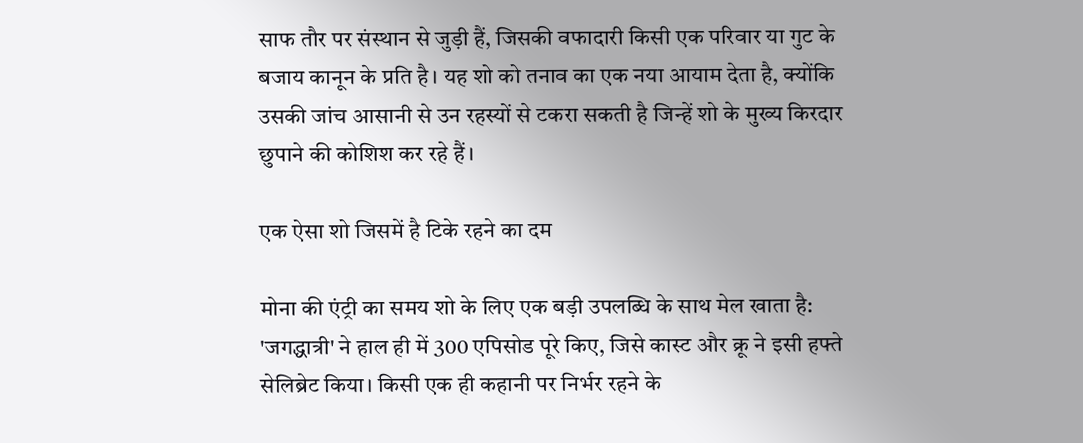साफ तौर पर संस्थान से जुड़ी हैं, जिसकी वफादारी किसी एक परिवार या गुट के बजाय कानून के प्रति है। यह शो को तनाव का एक नया आयाम देता है, क्योंकि उसकी जांच आसानी से उन रहस्यों से टकरा सकती है जिन्हें शो के मुख्य किरदार छुपाने की कोशिश कर रहे हैं।

एक ऐसा शो जिसमें है टिके रहने का दम

मोना की एंट्री का समय शो के लिए एक बड़ी उपलब्धि के साथ मेल खाता है: 'जगद्धात्री' ने हाल ही में 300 एपिसोड पूरे किए, जिसे कास्ट और क्रू ने इसी हफ्ते सेलिब्रेट किया। किसी एक ही कहानी पर निर्भर रहने के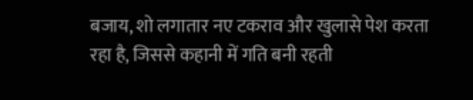बजाय, शो लगातार नए टकराव और खुलासे पेश करता रहा है, जिससे कहानी में गति बनी रहती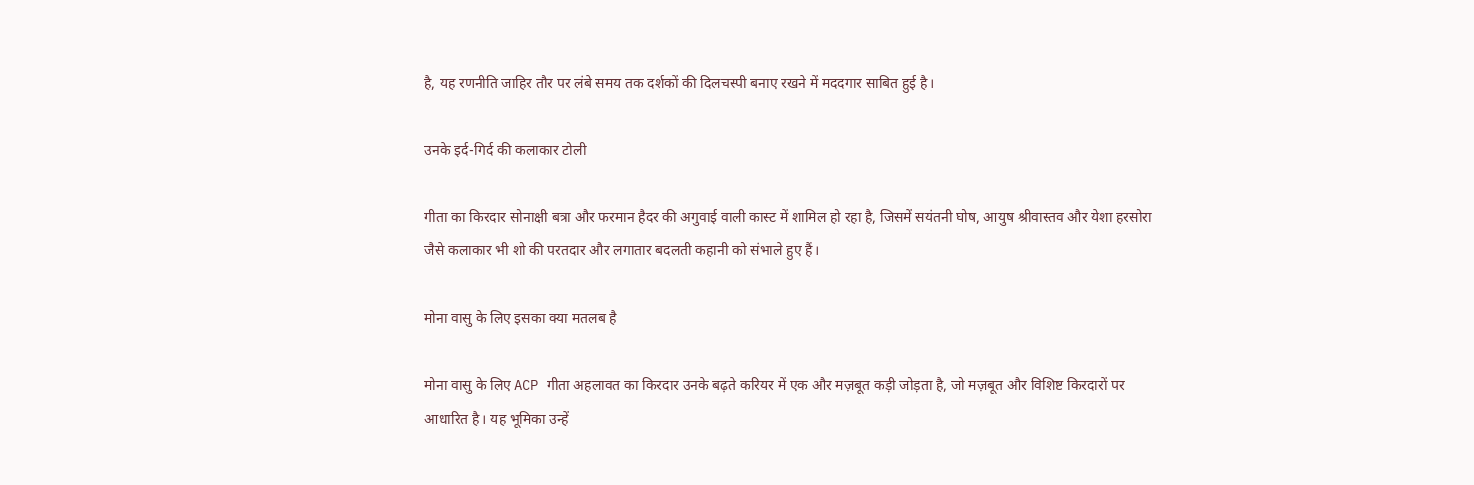है, यह रणनीति जाहिर तौर पर लंबे समय तक दर्शकों की दिलचस्पी बनाए रखने में मददगार साबित हुई है।

उनके इर्द-गिर्द की कलाकार टोली

गीता का किरदार सोनाक्षी बत्रा और फरमान हैदर की अगुवाई वाली कास्ट में शामिल हो रहा है, जिसमें सयंतनी घोष, आयुष श्रीवास्तव और येशा हरसोरा जैसे कलाकार भी शो की परतदार और लगातार बदलती कहानी को संभाले हुए हैं।

मोना वासु के लिए इसका क्या मतलब है

मोना वासु के लिए ACP गीता अहलावत का किरदार उनके बढ़ते करियर में एक और मज़बूत कड़ी जोड़ता है, जो मज़बूत और विशिष्ट किरदारों पर आधारित है। यह भूमिका उन्हें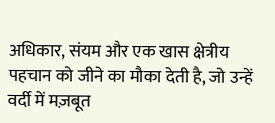अधिकार, संयम और एक खास क्षेत्रीय पहचान को जीने का मौका देती है, जो उन्हें वर्दी में मज़बूत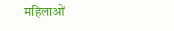महिलाओं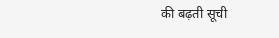की बढ़ती सूची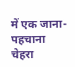में एक जाना-पहचाना चेहरा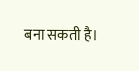बना सकती है।